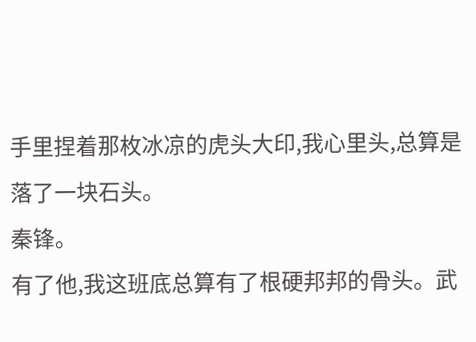手里捏着那枚冰凉的虎头大印,我心里头,总算是落了一块石头。
秦锋。
有了他,我这班底总算有了根硬邦邦的骨头。武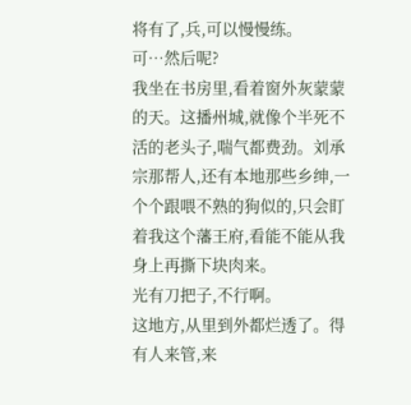将有了,兵,可以慢慢练。
可…然后呢?
我坐在书房里,看着窗外灰蒙蒙的天。这播州城,就像个半死不活的老头子,喘气都费劲。刘承宗那帮人,还有本地那些乡绅,一个个跟喂不熟的狗似的,只会盯着我这个藩王府,看能不能从我身上再撕下块肉来。
光有刀把子,不行啊。
这地方,从里到外都烂透了。得有人来管,来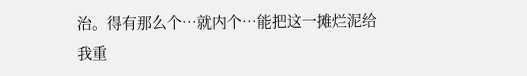治。得有那么个…就内个…能把这一摊烂泥给我重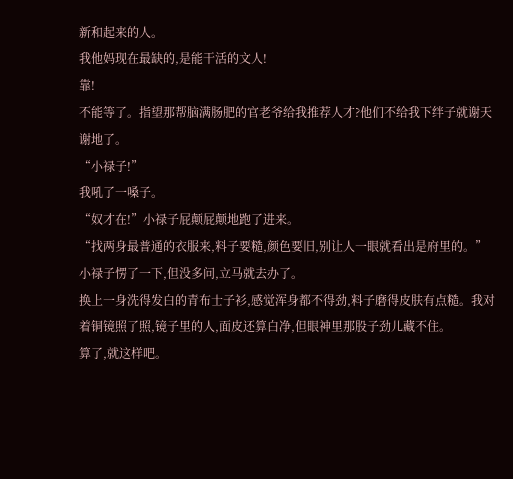新和起来的人。
我他妈现在最缺的,是能干活的文人!
靠!
不能等了。指望那帮脑满肠肥的官老爷给我推荐人才?他们不给我下绊子就谢天谢地了。
“小禄子!”
我吼了一嗓子。
“奴才在!”小禄子屁颠屁颠地跑了进来。
“找两身最普通的衣服来,料子要糙,颜色要旧,别让人一眼就看出是府里的。”
小禄子愣了一下,但没多问,立马就去办了。
换上一身洗得发白的青布士子衫,感觉浑身都不得劲,料子磨得皮肤有点糙。我对着铜镜照了照,镜子里的人,面皮还算白净,但眼神里那股子劲儿藏不住。
算了,就这样吧。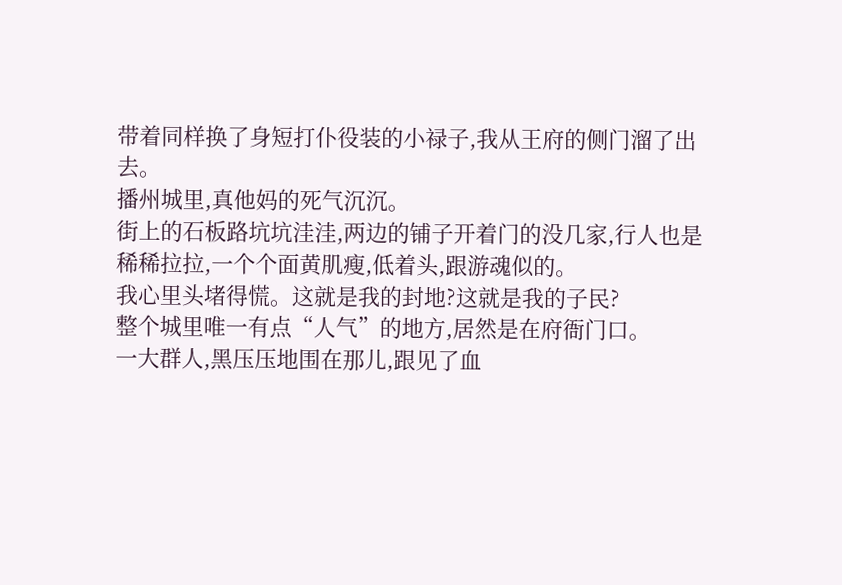带着同样换了身短打仆役装的小禄子,我从王府的侧门溜了出去。
播州城里,真他妈的死气沉沉。
街上的石板路坑坑洼洼,两边的铺子开着门的没几家,行人也是稀稀拉拉,一个个面黄肌瘦,低着头,跟游魂似的。
我心里头堵得慌。这就是我的封地?这就是我的子民?
整个城里唯一有点“人气”的地方,居然是在府衙门口。
一大群人,黑压压地围在那儿,跟见了血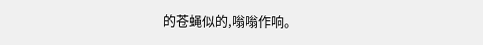的苍蝇似的,嗡嗡作响。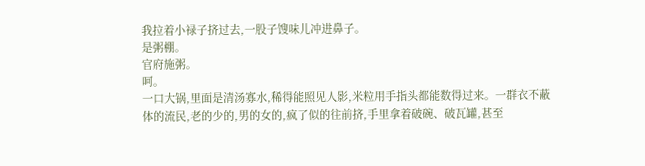我拉着小禄子挤过去,一股子馊味儿冲进鼻子。
是粥棚。
官府施粥。
呵。
一口大锅,里面是清汤寡水,稀得能照见人影,米粒用手指头都能数得过来。一群衣不蔽体的流民,老的少的,男的女的,疯了似的往前挤,手里拿着破碗、破瓦罐,甚至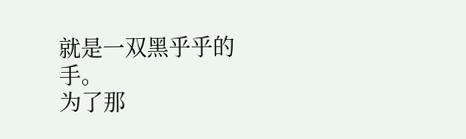就是一双黑乎乎的手。
为了那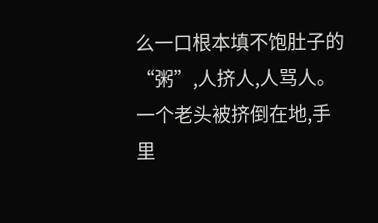么一口根本填不饱肚子的“粥”,人挤人,人骂人。一个老头被挤倒在地,手里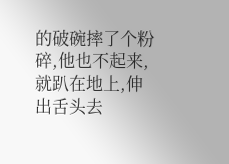的破碗摔了个粉碎,他也不起来,就趴在地上,伸出舌头去